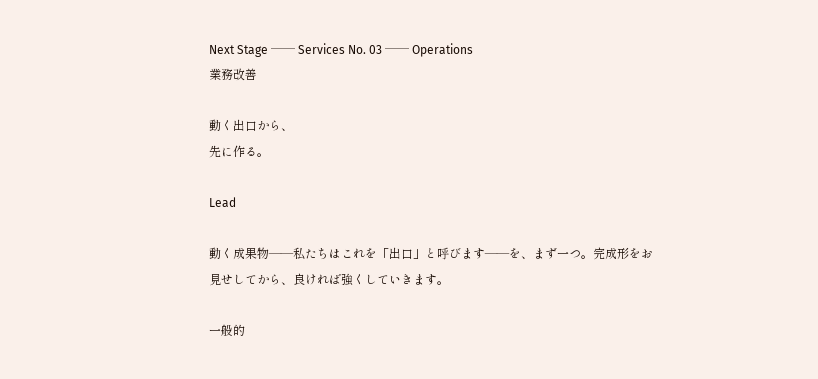Next Stage ── Services No. 03 ── Operations
業務改善

動く出口から、
先に作る。

Lead

動く成果物——私たちはこれを「出口」と呼びます——を、まず一つ。完成形をお見せしてから、良ければ強くしていきます。

一般的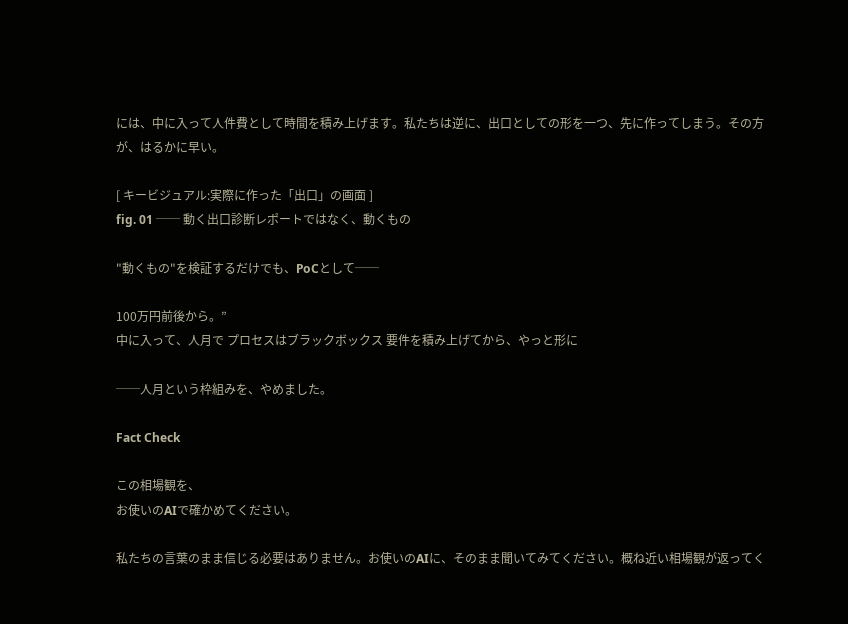には、中に入って人件費として時間を積み上げます。私たちは逆に、出口としての形を一つ、先に作ってしまう。その方が、はるかに早い。

[ キービジュアル:実際に作った「出口」の画面 ]
fig. 01 ── 動く出口診断レポートではなく、動くもの

"動くもの"を検証するだけでも、PoCとして──

100万円前後から。”
中に入って、人月で プロセスはブラックボックス 要件を積み上げてから、やっと形に

──人月という枠組みを、やめました。

Fact Check

この相場観を、
お使いのAIで確かめてください。

私たちの言葉のまま信じる必要はありません。お使いのAIに、そのまま聞いてみてください。概ね近い相場観が返ってく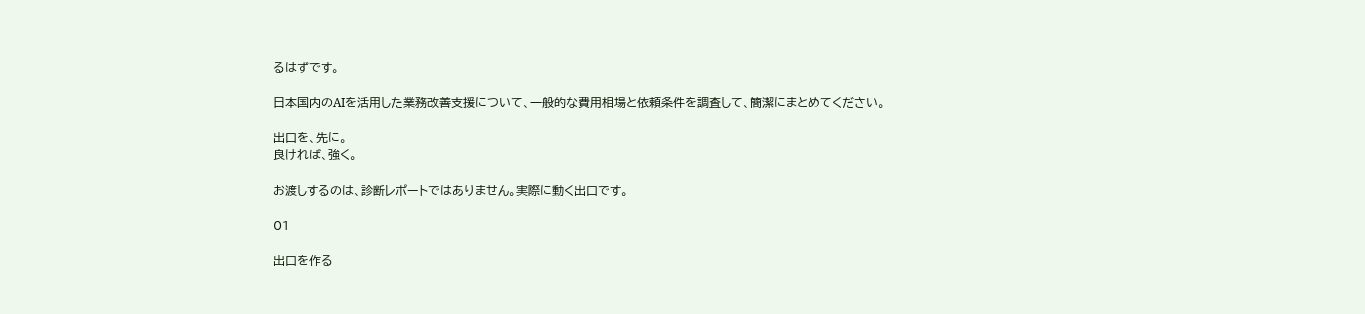るはずです。

日本国内のAIを活用した業務改善支援について、一般的な費用相場と依頼条件を調査して、簡潔にまとめてください。

出口を、先に。
良ければ、強く。

お渡しするのは、診断レポートではありません。実際に動く出口です。

01

出口を作る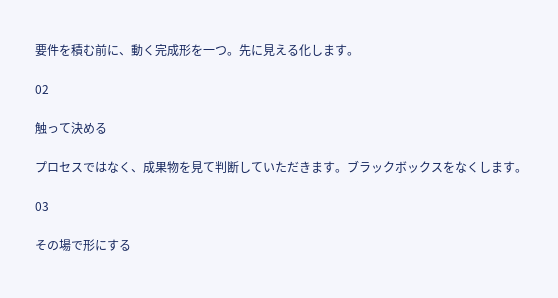要件を積む前に、動く完成形を一つ。先に見える化します。

02

触って決める

プロセスではなく、成果物を見て判断していただきます。ブラックボックスをなくします。

03

その場で形にする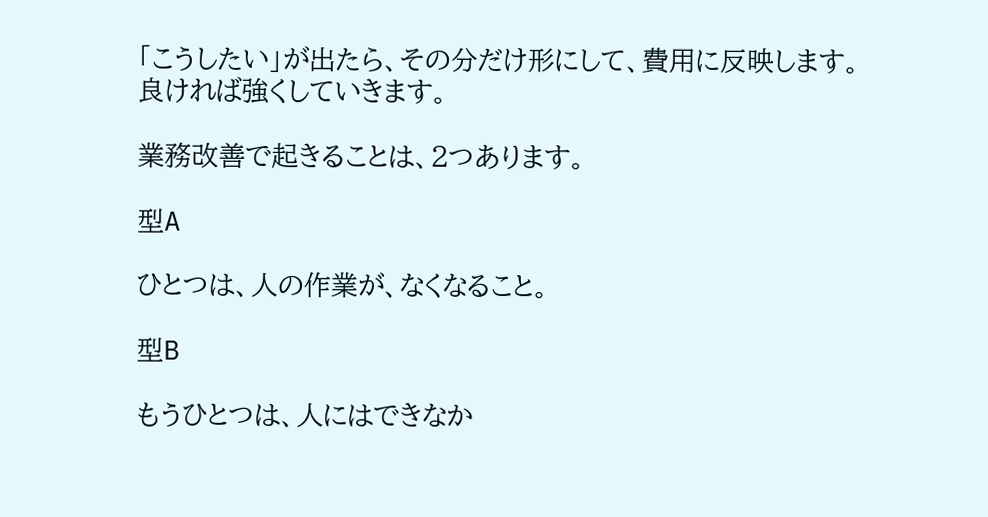「こうしたい」が出たら、その分だけ形にして、費用に反映します。良ければ強くしていきます。

業務改善で起きることは、2つあります。

型A

ひとつは、人の作業が、なくなること。

型B

もうひとつは、人にはできなか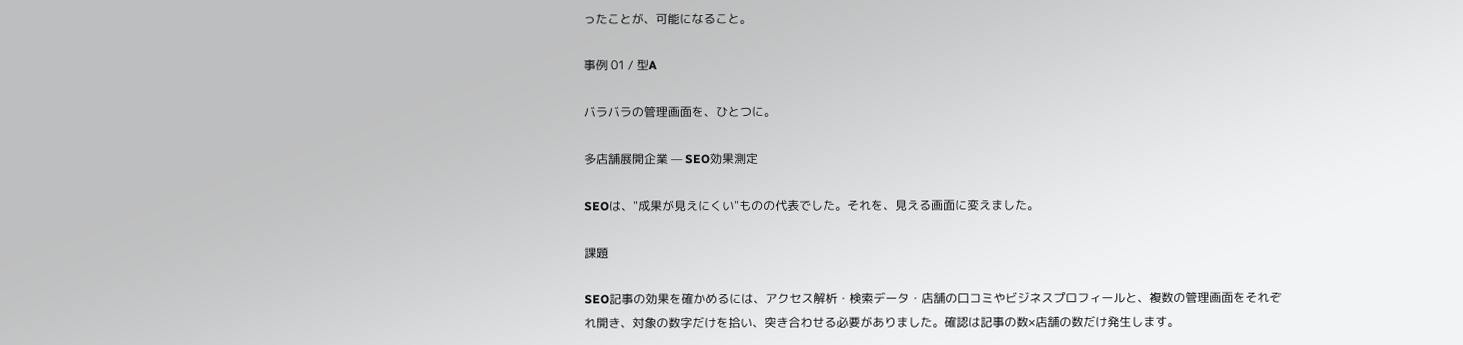ったことが、可能になること。

事例 01 / 型A

バラバラの管理画面を、ひとつに。

多店舗展開企業 — SEO効果測定

SEOは、"成果が見えにくい"ものの代表でした。それを、見える画面に変えました。

課題

SEO記事の効果を確かめるには、アクセス解析・検索データ・店舗の口コミやビジネスプロフィールと、複数の管理画面をそれぞれ開き、対象の数字だけを拾い、突き合わせる必要がありました。確認は記事の数×店舗の数だけ発生します。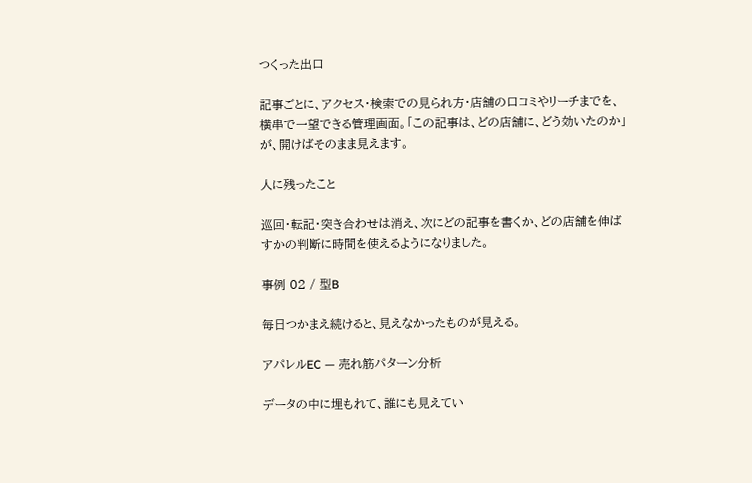つくった出口

記事ごとに、アクセス・検索での見られ方・店舗の口コミやリーチまでを、横串で一望できる管理画面。「この記事は、どの店舗に、どう効いたのか」が、開けばそのまま見えます。

人に残ったこと

巡回・転記・突き合わせは消え、次にどの記事を書くか、どの店舗を伸ばすかの判断に時間を使えるようになりました。

事例 02 / 型B

毎日つかまえ続けると、見えなかったものが見える。

アパレルEC — 売れ筋パターン分析

データの中に埋もれて、誰にも見えてい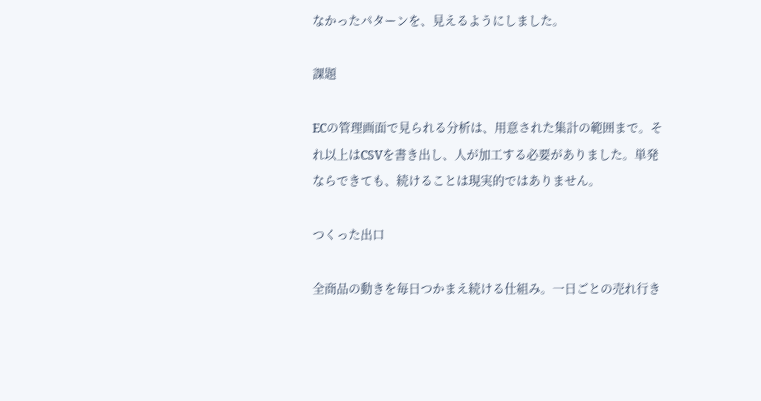なかったパターンを、見えるようにしました。

課題

ECの管理画面で見られる分析は、用意された集計の範囲まで。それ以上はCSVを書き出し、人が加工する必要がありました。単発ならできても、続けることは現実的ではありません。

つくった出口

全商品の動きを毎日つかまえ続ける仕組み。一日ごとの売れ行き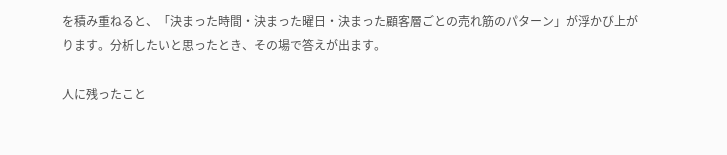を積み重ねると、「決まった時間・決まった曜日・決まった顧客層ごとの売れ筋のパターン」が浮かび上がります。分析したいと思ったとき、その場で答えが出ます。

人に残ったこと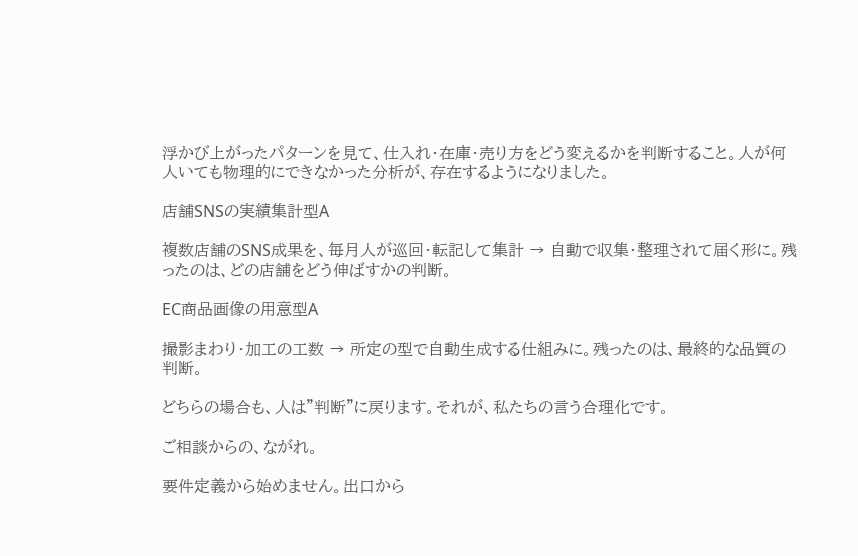浮かび上がったパターンを見て、仕入れ・在庫・売り方をどう変えるかを判断すること。人が何人いても物理的にできなかった分析が、存在するようになりました。

店舗SNSの実績集計型A

複数店舗のSNS成果を、毎月人が巡回・転記して集計 → 自動で収集・整理されて届く形に。残ったのは、どの店舗をどう伸ばすかの判断。

EC商品画像の用意型A

撮影まわり・加工の工数 → 所定の型で自動生成する仕組みに。残ったのは、最終的な品質の判断。

どちらの場合も、人は"判断"に戻ります。それが、私たちの言う合理化です。

ご相談からの、ながれ。

要件定義から始めません。出口から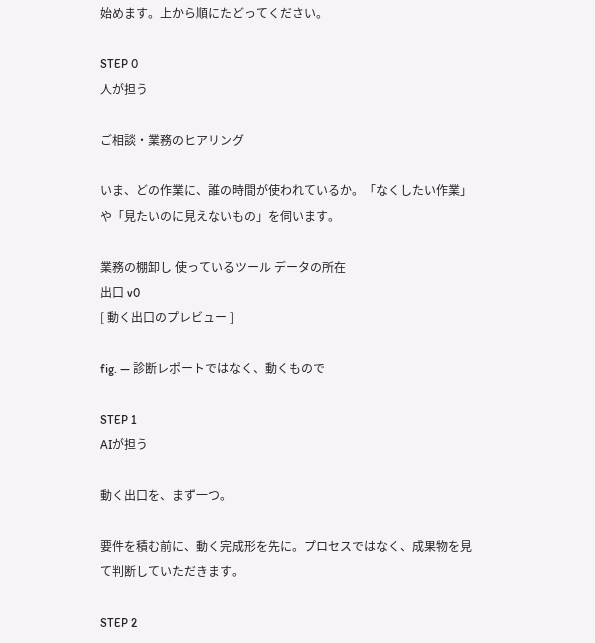始めます。上から順にたどってください。

STEP 0
人が担う

ご相談・業務のヒアリング

いま、どの作業に、誰の時間が使われているか。「なくしたい作業」や「見たいのに見えないもの」を伺います。

業務の棚卸し 使っているツール データの所在
出口 v0
[ 動く出口のプレビュー ]

fig. — 診断レポートではなく、動くもので

STEP 1
AIが担う

動く出口を、まず一つ。

要件を積む前に、動く完成形を先に。プロセスではなく、成果物を見て判断していただきます。

STEP 2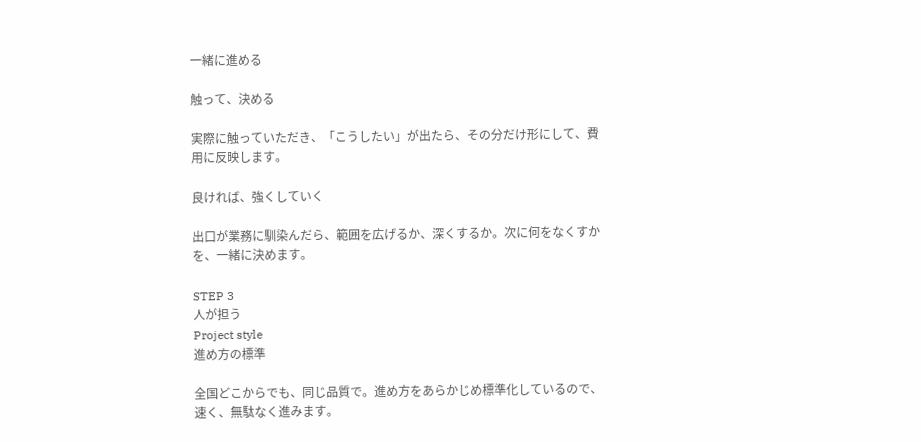一緒に進める

触って、決める

実際に触っていただき、「こうしたい」が出たら、その分だけ形にして、費用に反映します。

良ければ、強くしていく

出口が業務に馴染んだら、範囲を広げるか、深くするか。次に何をなくすかを、一緒に決めます。

STEP 3
人が担う
Project style
進め方の標準

全国どこからでも、同じ品質で。進め方をあらかじめ標準化しているので、速く、無駄なく進みます。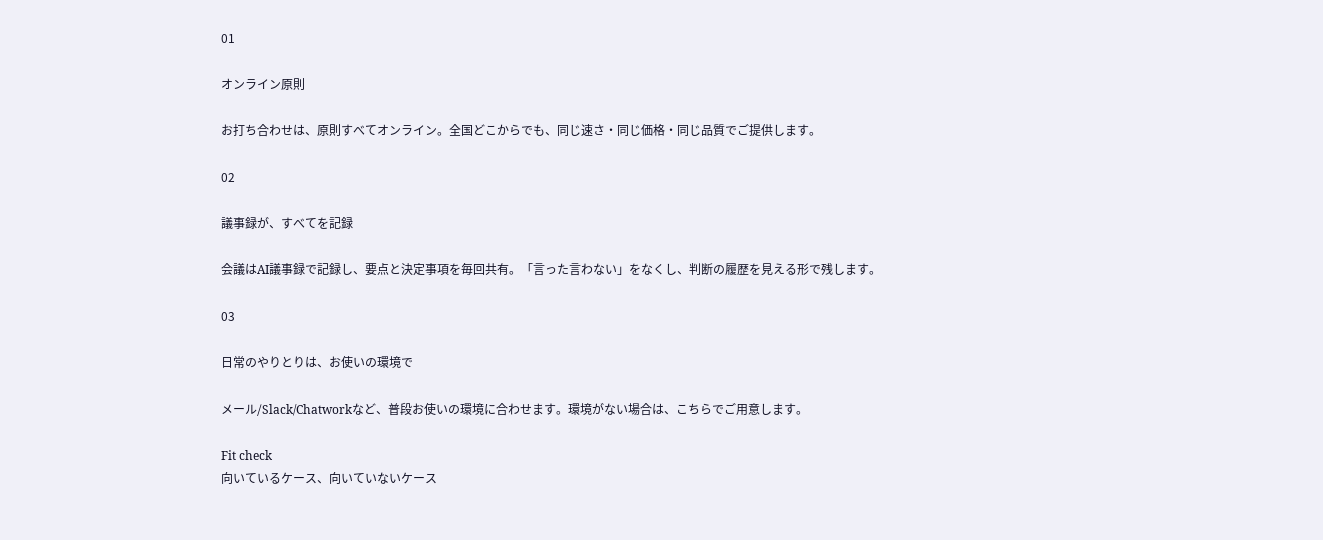01

オンライン原則

お打ち合わせは、原則すべてオンライン。全国どこからでも、同じ速さ・同じ価格・同じ品質でご提供します。

02

議事録が、すべてを記録

会議はAI議事録で記録し、要点と決定事項を毎回共有。「言った言わない」をなくし、判断の履歴を見える形で残します。

03

日常のやりとりは、お使いの環境で

メール/Slack/Chatworkなど、普段お使いの環境に合わせます。環境がない場合は、こちらでご用意します。

Fit check
向いているケース、向いていないケース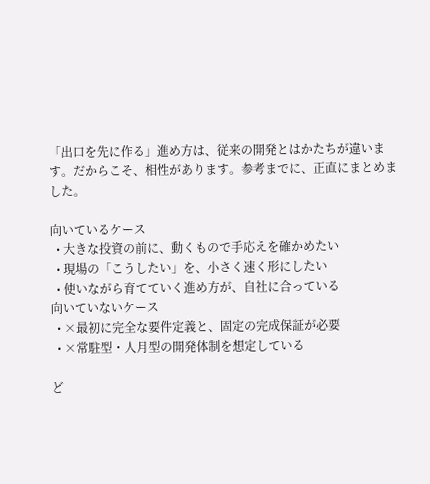「出口を先に作る」進め方は、従来の開発とはかたちが違います。だからこそ、相性があります。参考までに、正直にまとめました。

向いているケース
  • 大きな投資の前に、動くもので手応えを確かめたい
  • 現場の「こうしたい」を、小さく速く形にしたい
  • 使いながら育てていく進め方が、自社に合っている
向いていないケース
  • ×最初に完全な要件定義と、固定の完成保証が必要
  • ×常駐型・人月型の開発体制を想定している

ど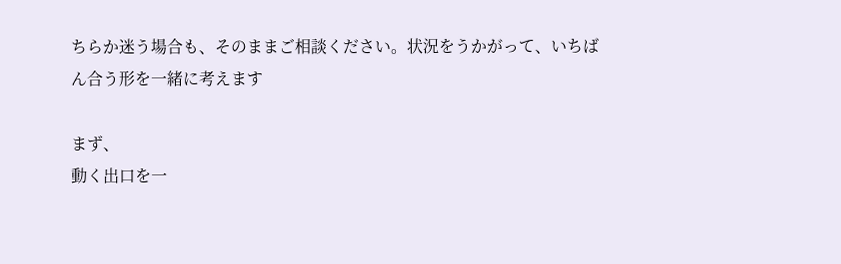ちらか迷う場合も、そのままご相談ください。状況をうかがって、いちばん合う形を一緒に考えます

まず、
動く出口を一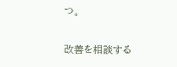つ。

改善を相談する